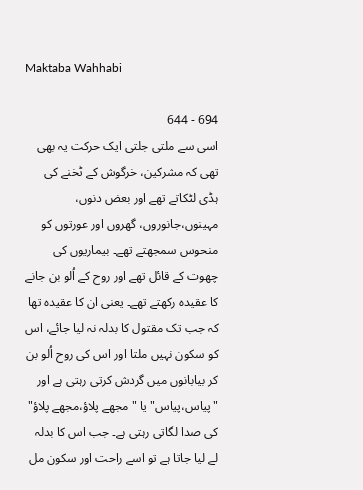Maktaba Wahhabi

694 - 644
اسی سے ملتی جلتی ایک حرکت یہ بھی تھی کہ مشرکین، خرگوش کے ٹخنے کی ہڈی لٹکاتے تھے اور بعض دنوں، مہینوں،جانوروں، گھروں اور عورتوں کو منحوس سمجھتے تھے۔ بیماریوں کی چھوت کے قائل تھے اور روح کے اُلو بن جانے کا عقیدہ رکھتے تھے۔ یعنی ان کا عقیدہ تھا کہ جب تک مقتول کا بدلہ نہ لیا جائے، اس کو سکون نہیں ملتا اور اس کی روح اُلو بن کر بیابانوں میں گردش کرتی رہتی ہے اور "پیاس،پیاس" یا "مجھے پلاؤ،مجھے پلاؤ" کی صدا لگاتی رہتی ہے۔ جب اس کا بدلہ لے لیا جاتا ہے تو اسے راحت اور سکون مل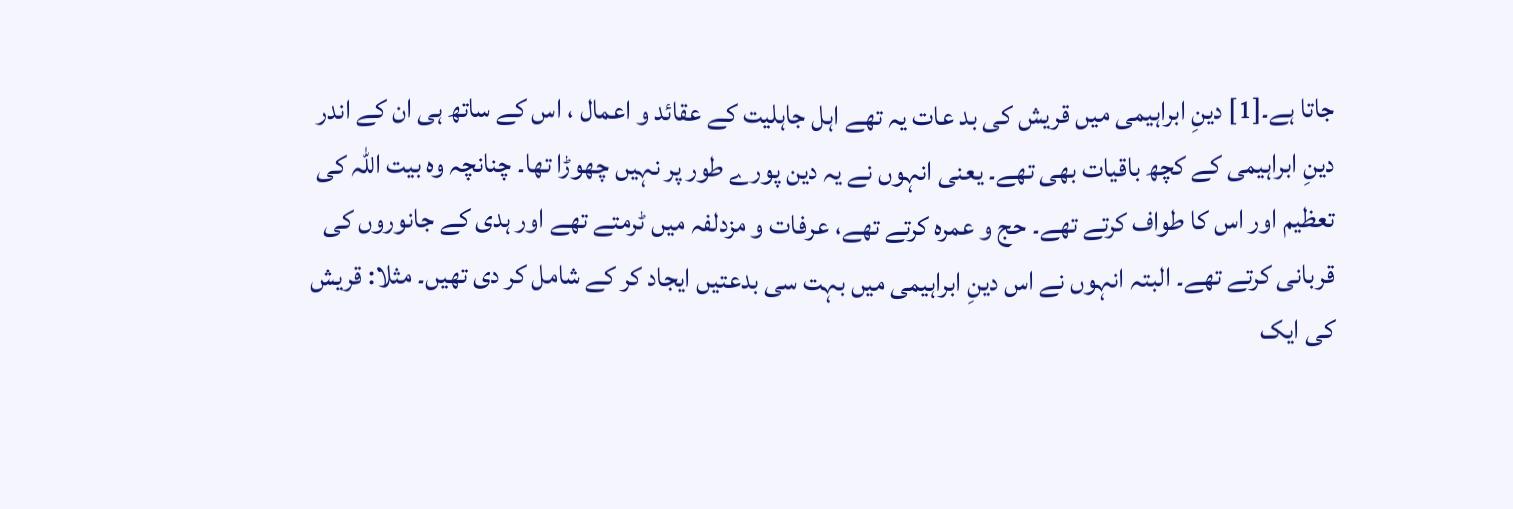جاتا ہے۔[1] دینِ ابراہیمی میں قریش کی بد عات یہ تھے اہل جاہلیت کے عقائد و اعمال ، اس کے ساتھ ہی ان کے اندر دینِ ابراہیمی کے کچھ باقیات بھی تھے۔ یعنی انہوں نے یہ دین پورے طور پر نہیں چھوڑا تھا۔ چنانچہ وہ بیت اللہ کی تعظیم اور اس کا طواف کرتے تھے۔ حج و عمرہ کرتے تھے، عرفات و مزدلفہ میں ٹرمتے تھے اور ہدی کے جانوروں کی قربانی کرتے تھے۔ البتہ انہوں نے اس دینِ ابراہیمی میں بہت سی بدعتیں ایجاد کر کے شامل کر دی تھیں۔ مثلا: قریش کی ایک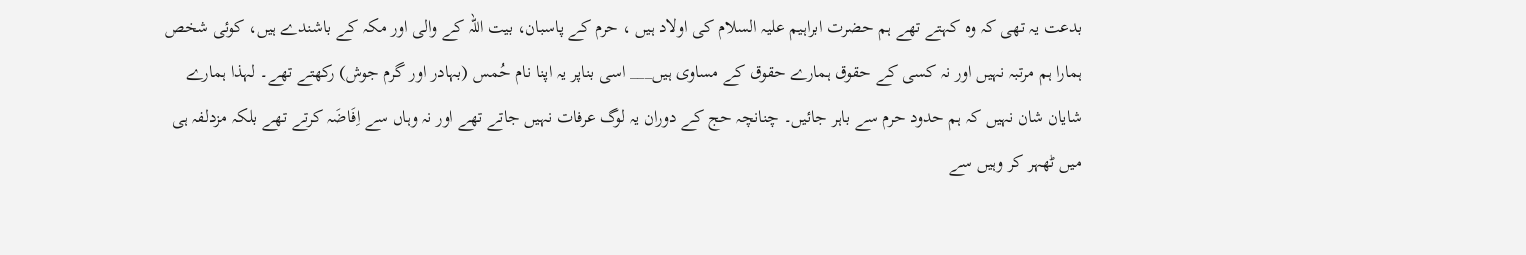بدعت یہ تھی کہ وہ کہتے تھے ہم حضرت ابراہیم علیہ السلام کی اولاد ہیں ، حرم کے پاسبان، بیت اللہ کے والی اور مکہ کے باشندے ہیں، کوئی شخص ہمارا ہم مرتبہ نہیں اور نہ کسی کے حقوق ہمارے حقوق کے مساوی ہیں___ اسی بناپر یہ اپنا نام حُمس (بہادر اور گرم جوش) رکھتے تھے۔ لہذا ہمارے شایان شان نہیں کہ ہم حدود حرم سے باہر جائیں۔ چنانچہ حج کے دوران یہ لوگ عرفات نہیں جاتے تھے اور نہ وہاں سے اِفَاضَہ کرتے تھے بلکہ مزدلفہ ہی میں ٹھہر کر وہیں سے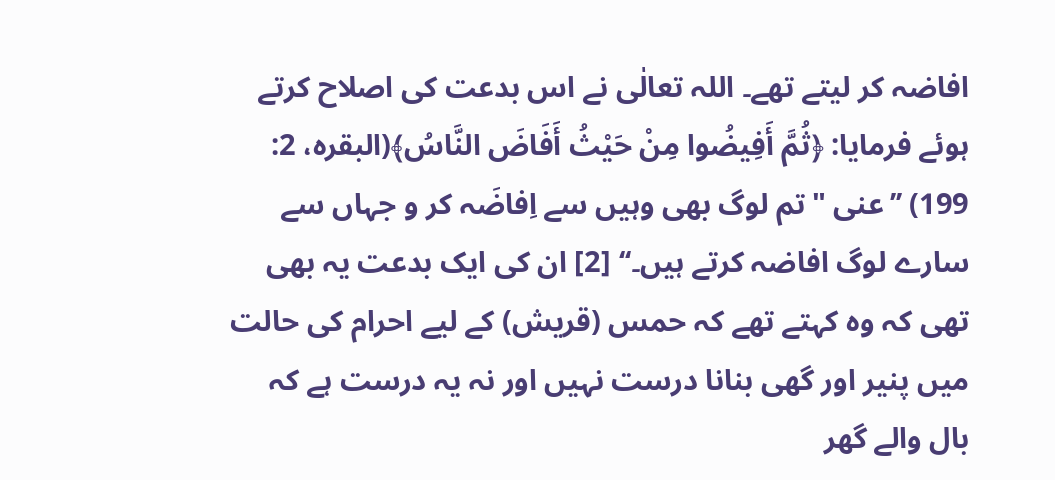افاضہ کر لیتے تھے۔ اللہ تعالٰی نے اس بدعت کی اصلاح کرتے ہوئے فرمایا: ﴿ثُمَّ أَفِيضُوا مِنْ حَيْثُ أَفَاضَ النَّاسُ﴾(البقرہ، 2: 199) ’’عنی "تم لوگ بھی وہیں سے اِفاضَہ کر و جہاں سے سارے لوگ افاضہ کرتے ہیں۔‘‘ [2] ان کی ایک بدعت یہ بھی تھی کہ وہ کہتے تھے کہ حمس (قریش) کے لیے احرام کی حالت میں پنیر اور گھی بنانا درست نہیں اور نہ یہ درست ہے کہ بال والے گھر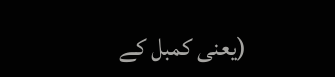(یعنی کمبل کے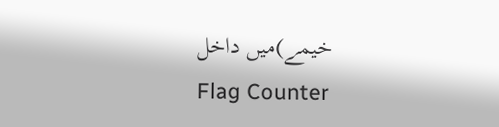خیمے)میں داخل
Flag Counter